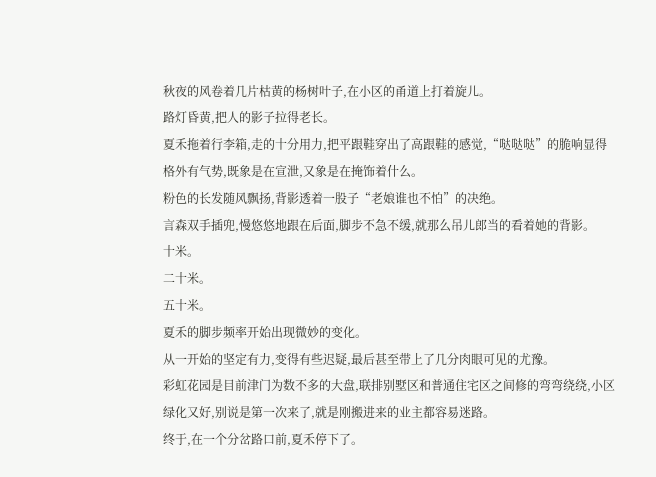秋夜的风卷着几片枯黄的杨树叶子,在小区的甬道上打着旋儿。
路灯昏黄,把人的影子拉得老长。
夏禾拖着行李箱,走的十分用力,把平跟鞋穿出了高跟鞋的感觉,“哒哒哒”的脆响显得格外有气势,既象是在宣泄,又象是在掩饰着什么。
粉色的长发随风飘扬,背影透着一股子“老娘谁也不怕”的决绝。
言森双手插兜,慢悠悠地跟在后面,脚步不急不缓,就那么吊儿郎当的看着她的背影。
十米。
二十米。
五十米。
夏禾的脚步频率开始出现微妙的变化。
从一开始的坚定有力,变得有些迟疑,最后甚至带上了几分肉眼可见的尤豫。
彩虹花园是目前津门为数不多的大盘,联排别墅区和普通住宅区之间修的弯弯绕绕,小区绿化又好,别说是第一次来了,就是刚搬进来的业主都容易迷路。
终于,在一个分岔路口前,夏禾停下了。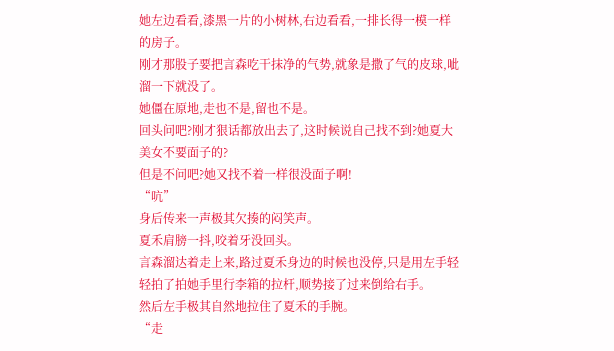她左边看看,漆黑一片的小树林,右边看看,一排长得一模一样的房子。
刚才那股子要把言森吃干抹净的气势,就象是撒了气的皮球,呲溜一下就没了。
她僵在原地,走也不是,留也不是。
回头问吧?刚才狠话都放出去了,这时候说自己找不到?她夏大美女不要面子的?
但是不问吧?她又找不着一样很没面子啊!
“吭”
身后传来一声极其欠揍的闷笑声。
夏禾肩膀一抖,咬着牙没回头。
言森溜达着走上来,路过夏禾身边的时候也没停,只是用左手轻轻拍了拍她手里行李箱的拉杆,顺势接了过来倒给右手。
然后左手极其自然地拉住了夏禾的手腕。
“走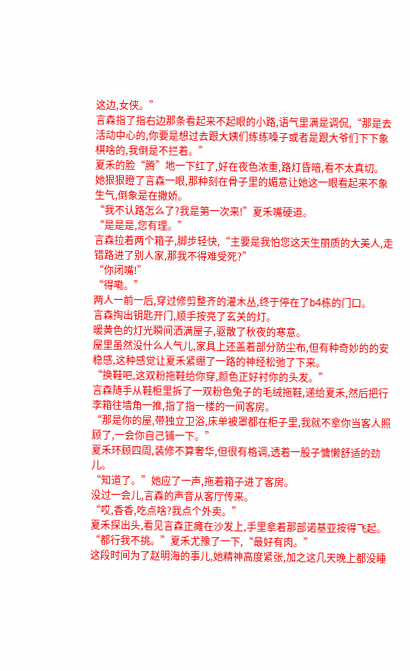这边,女侠。”
言森指了指右边那条看起来不起眼的小路,语气里满是调侃,“那是去活动中心的,你要是想过去跟大姨们练练嗓子或者是跟大爷们下下象棋啥的,我倒是不拦着。”
夏禾的脸“腾”地一下红了,好在夜色浓重,路灯昏暗,看不太真切。
她狠狠瞪了言森一眼,那种刻在骨子里的媚意让她这一眼看起来不象生气,倒象是在撒娇。
“我不认路怎么了?我是第一次来!”夏禾嘴硬道。
“是是是,您有理。”
言森拉着两个箱子,脚步轻快,“主要是我怕您这天生丽质的大美人,走错路进了别人家,那我不得难受死?”
“你闭嘴!”
“得嘞。”
两人一前一后,穿过修剪整齐的灌木丛,终于停在了b4栋的门口。
言森掏出钥匙开门,顺手按亮了玄关的灯。
暖黄色的灯光瞬间洒满屋子,驱散了秋夜的寒意。
屋里虽然没什么人气儿,家具上还盖着部分防尘布,但有种奇妙的的安稳感,这种感觉让夏禾紧绷了一路的神经松弛了下来。
“换鞋吧,这双粉拖鞋给你穿,颜色正好衬你的头发。”
言森随手从鞋柜里拆了一双粉色兔子的毛绒拖鞋,递给夏禾,然后把行李箱往墙角一推,指了指一楼的一间客房。
“那是你的屋,带独立卫浴,床单被罩都在柜子里,我就不拿你当客人照顾了,一会你自己铺一下。”
夏禾环顾四周,装修不算奢华,但很有格调,透着一股子慵懒舒适的劲儿。
“知道了。”她应了一声,拖着箱子进了客房。
没过一会儿,言森的声音从客厅传来。
“哎,香香,吃点啥?我点个外卖。”
夏禾探出头,看见言森正瘫在沙发上,手里拿着那部诺基亚按得飞起。
“都行我不挑。”夏禾尤豫了一下,“最好有肉。”
这段时间为了赵明海的事儿,她精神高度紧张,加之这几天晚上都没睡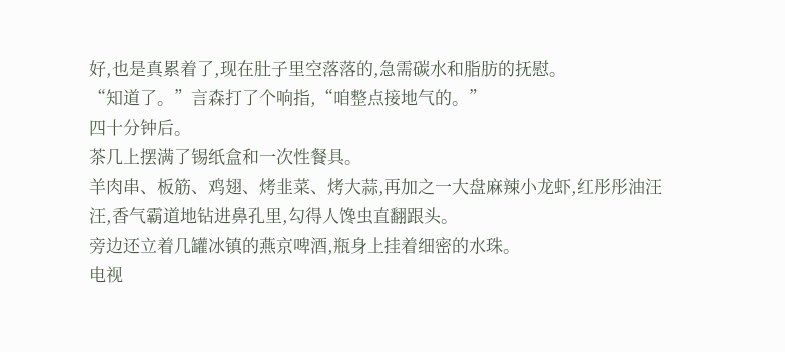好,也是真累着了,现在肚子里空落落的,急需碳水和脂肪的抚慰。
“知道了。”言森打了个响指,“咱整点接地气的。”
四十分钟后。
茶几上摆满了锡纸盒和一次性餐具。
羊肉串、板筋、鸡翅、烤韭菜、烤大蒜,再加之一大盘麻辣小龙虾,红彤彤油汪汪,香气霸道地钻进鼻孔里,勾得人馋虫直翻跟头。
旁边还立着几罐冰镇的燕京啤酒,瓶身上挂着细密的水珠。
电视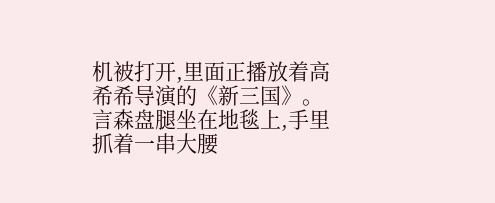机被打开,里面正播放着高希希导演的《新三国》。
言森盘腿坐在地毯上,手里抓着一串大腰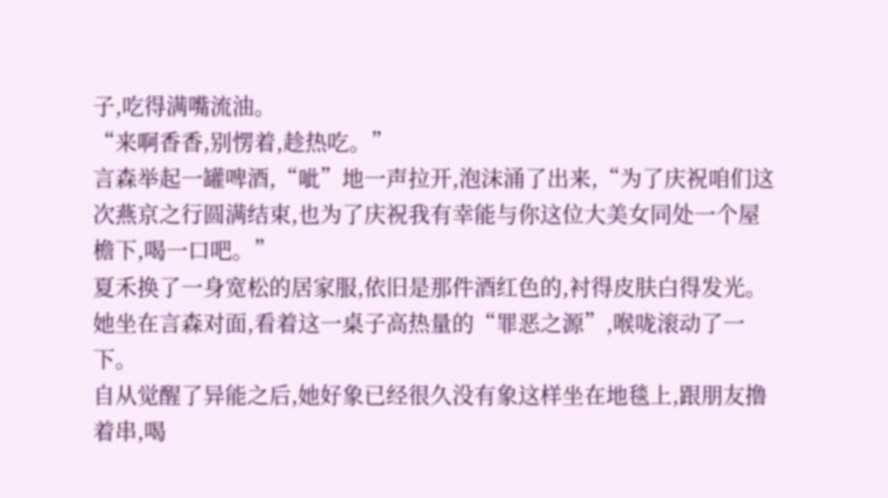子,吃得满嘴流油。
“来啊香香,别愣着,趁热吃。”
言森举起一罐啤酒,“呲”地一声拉开,泡沫涌了出来,“为了庆祝咱们这次燕京之行圆满结束,也为了庆祝我有幸能与你这位大美女同处一个屋檐下,喝一口吧。”
夏禾换了一身宽松的居家服,依旧是那件酒红色的,衬得皮肤白得发光。
她坐在言森对面,看着这一桌子高热量的“罪恶之源”,喉咙滚动了一下。
自从觉醒了异能之后,她好象已经很久没有象这样坐在地毯上,跟朋友撸着串,喝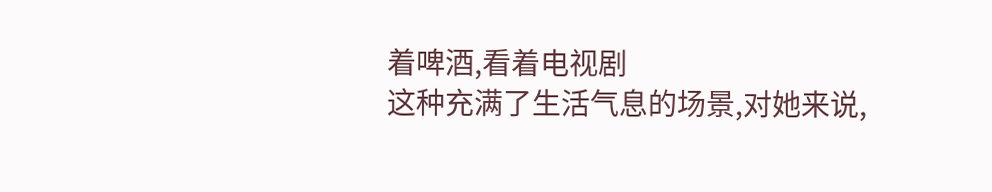着啤酒,看着电视剧
这种充满了生活气息的场景,对她来说,